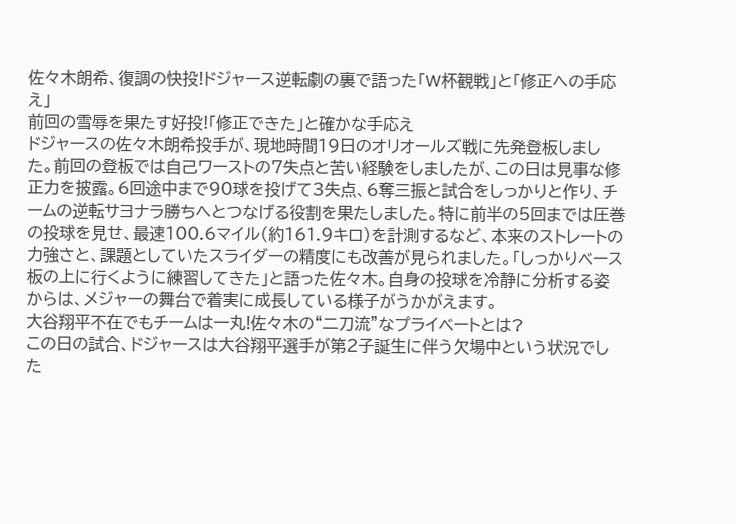佐々木朗希、復調の快投!ドジャース逆転劇の裏で語った「W杯観戦」と「修正への手応え」
前回の雪辱を果たす好投!「修正できた」と確かな手応え
ドジャースの佐々木朗希投手が、現地時間19日のオリオールズ戦に先発登板しました。前回の登板では自己ワーストの7失点と苦い経験をしましたが、この日は見事な修正力を披露。6回途中まで90球を投げて3失点、6奪三振と試合をしっかりと作り、チームの逆転サヨナラ勝ちへとつなげる役割を果たしました。特に前半の5回までは圧巻の投球を見せ、最速100.6マイル(約161.9キロ)を計測するなど、本来のストレートの力強さと、課題としていたスライダーの精度にも改善が見られました。「しっかりベース板の上に行くように練習してきた」と語った佐々木。自身の投球を冷静に分析する姿からは、メジャーの舞台で着実に成長している様子がうかがえます。
大谷翔平不在でもチームは一丸!佐々木の“二刀流”なプライベートとは?
この日の試合、ドジャースは大谷翔平選手が第2子誕生に伴う欠場中という状況でした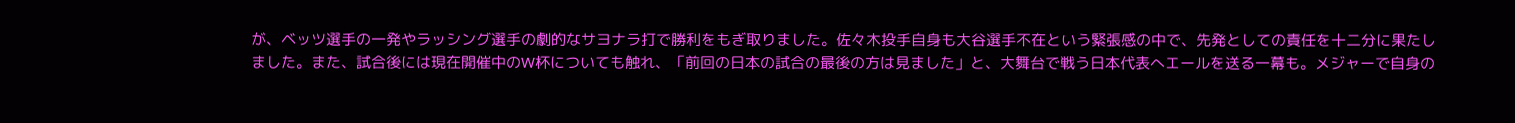が、ベッツ選手の一発やラッシング選手の劇的なサヨナラ打で勝利をもぎ取りました。佐々木投手自身も大谷選手不在という緊張感の中で、先発としての責任を十二分に果たしました。また、試合後には現在開催中のW杯についても触れ、「前回の日本の試合の最後の方は見ました」と、大舞台で戦う日本代表へエールを送る一幕も。メジャーで自身の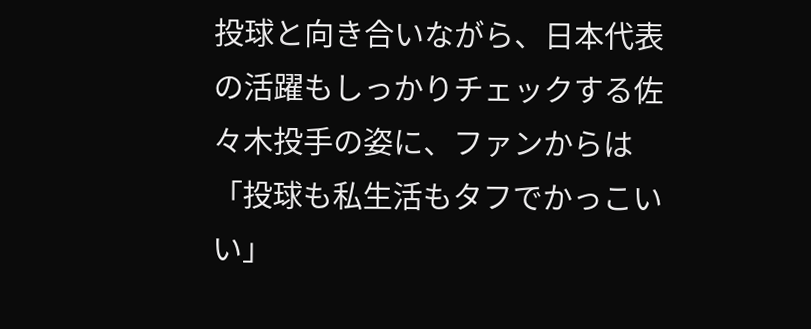投球と向き合いながら、日本代表の活躍もしっかりチェックする佐々木投手の姿に、ファンからは「投球も私生活もタフでかっこいい」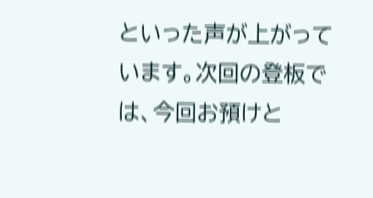といった声が上がっています。次回の登板では、今回お預けと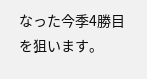なった今季4勝目を狙います。